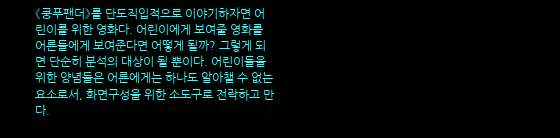《쿵푸팬더》를 단도직입적으로 이야기하자면 어린이를 위한 영화다. 어린이에게 보여줄 영화를 어른들에게 보여준다면 어떻게 될까? 그렇게 되면 단순히 분석의 대상이 될 뿐이다. 어린이들을 위한 양념들은 어른에게는 하나도 알아챌 수 없는 요소로서, 화면구성을 위한 소도구로 전락하고 만다.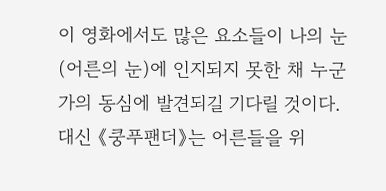이 영화에서도 많은 요소들이 나의 눈(어른의 눈)에 인지되지 못한 채 누군가의 동심에 발견되길 기다릴 것이다. 대신 《쿵푸팬더》는 어른들을 위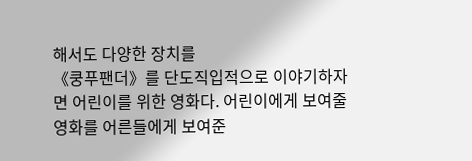해서도 다양한 장치를
《쿵푸팬더》를 단도직입적으로 이야기하자면 어린이를 위한 영화다. 어린이에게 보여줄 영화를 어른들에게 보여준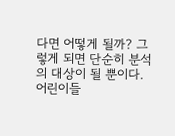다면 어떻게 될까? 그렇게 되면 단순히 분석의 대상이 될 뿐이다. 어린이들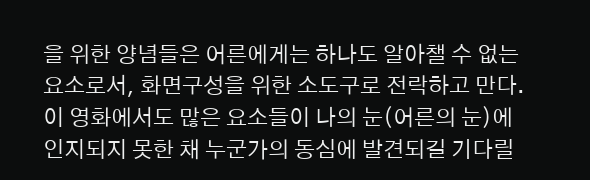을 위한 양념들은 어른에게는 하나도 알아챌 수 없는 요소로서, 화면구성을 위한 소도구로 전락하고 만다. 이 영화에서도 많은 요소들이 나의 눈(어른의 눈)에 인지되지 못한 채 누군가의 동심에 발견되길 기다릴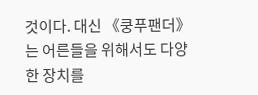것이다. 대신 《쿵푸팬더》는 어른들을 위해서도 다양한 장치를